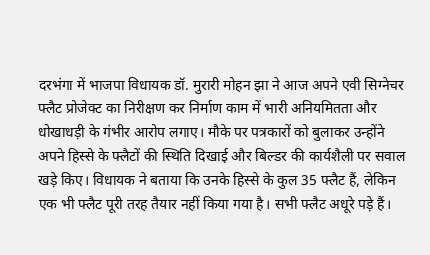दरभंगा में भाजपा विधायक डॉ. मुरारी मोहन झा ने आज अपने एवी सिग्नेचर फ्लैट प्रोजेक्ट का निरीक्षण कर निर्माण काम में भारी अनियमितता और धोखाधड़ी के गंभीर आरोप लगाए। मौके पर पत्रकारों को बुलाकर उन्होंने अपने हिस्से के फ्लैटों की स्थिति दिखाई और बिल्डर की कार्यशैली पर सवाल खड़े किए। विधायक ने बताया कि उनके हिस्से के कुल 35 फ्लैट हैं, लेकिन एक भी फ्लैट पूरी तरह तैयार नहीं किया गया है। सभी फ्लैट अधूरे पड़े हैं।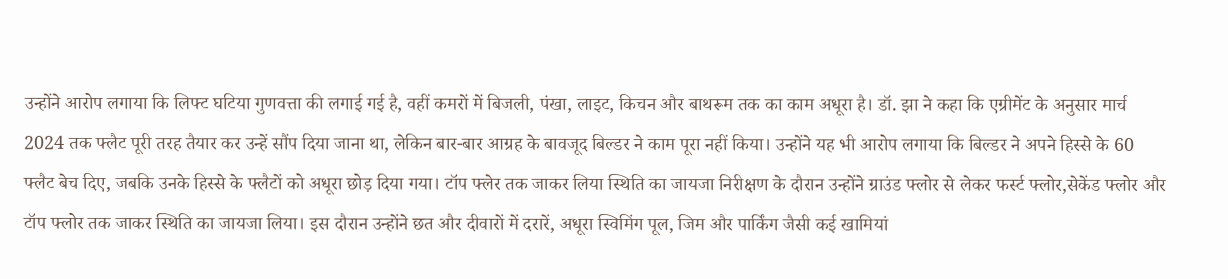उन्होंने आरोप लगाया कि लिफ्ट घटिया गुणवत्ता की लगाई गई है, वहीं कमरों में बिजली, पंखा, लाइट, किचन और बाथरूम तक का काम अधूरा है। डॉ. झा ने कहा कि एग्रीमेंट के अनुसार मार्च 2024 तक फ्लैट पूरी तरह तैयार कर उन्हें सौंप दिया जाना था, लेकिन बार-बार आग्रह के बावजूद बिल्डर ने काम पूरा नहीं किया। उन्होंने यह भी आरोप लगाया कि बिल्डर ने अपने हिस्से के 60 फ्लैट बेच दिए, जबकि उनके हिस्से के फ्लैटों को अधूरा छोड़ दिया गया। टॉप फ्लेर तक जाकर लिया स्थिति का जायजा निरीक्षण के दौरान उन्होंने ग्राउंड फ्लोर से लेकर फर्स्ट फ्लोर,सेकेंड फ्लोर और टॉप फ्लोर तक जाकर स्थिति का जायजा लिया। इस दौरान उन्होंने छत और दीवारों में दरारें, अधूरा स्विमिंग पूल, जिम और पार्किंग जैसी कई खामियां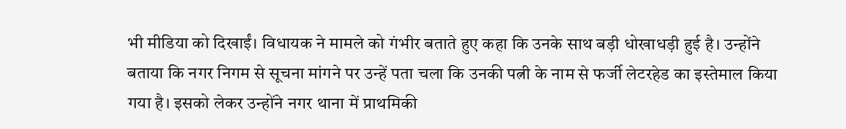भी मीडिया को दिखाईं। विधायक ने मामले को गंभीर बताते हुए कहा कि उनके साथ बड़ी धोखाधड़ी हुई है। उन्होंने बताया कि नगर निगम से सूचना मांगने पर उन्हें पता चला कि उनकी पत्नी के नाम से फर्जी लेटरहेड का इस्तेमाल किया गया है। इसको लेकर उन्होंने नगर थाना में प्राथमिकी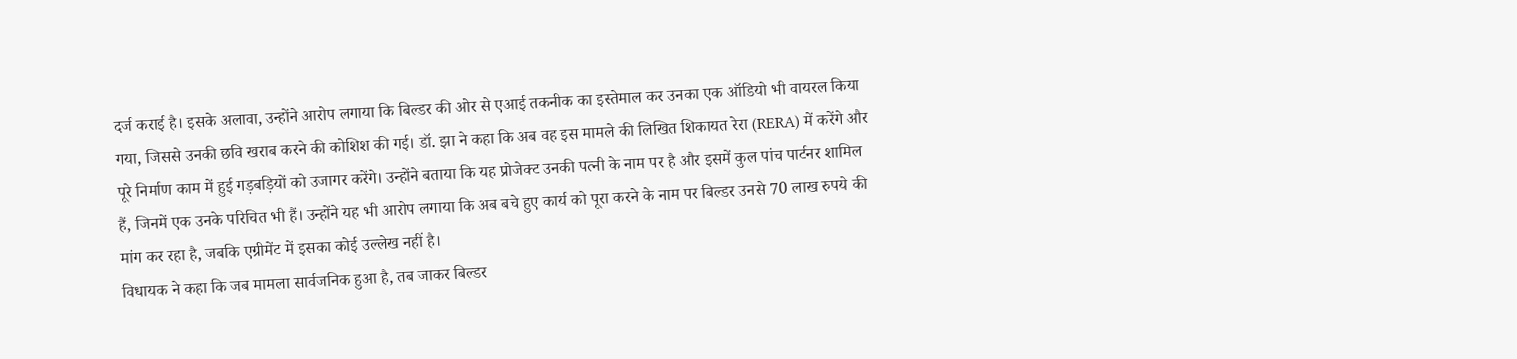दर्ज कराई है। इसके अलावा, उन्होंने आरोप लगाया कि बिल्डर की ओर से एआई तकनीक का इस्तेमाल कर उनका एक ऑडियो भी वायरल किया गया, जिससे उनकी छवि खराब करने की कोशिश की गई। डॉ. झा ने कहा कि अब वह इस मामले की लिखित शिकायत रेरा (RERA) में करेंगे और पूरे निर्माण काम में हुई गड़बड़ियों को उजागर करेंगे। उन्होंने बताया कि यह प्रोजेक्ट उनकी पत्नी के नाम पर है और इसमें कुल पांच पार्टनर शामिल हैं, जिनमें एक उनके परिचित भी हैं। उन्होंने यह भी आरोप लगाया कि अब बचे हुए कार्य को पूरा करने के नाम पर बिल्डर उनसे 70 लाख रुपये की मांग कर रहा है, जबकि एग्रीमेंट में इसका कोई उल्लेख नहीं है।
विधायक ने कहा कि जब मामला सार्वजनिक हुआ है, तब जाकर बिल्डर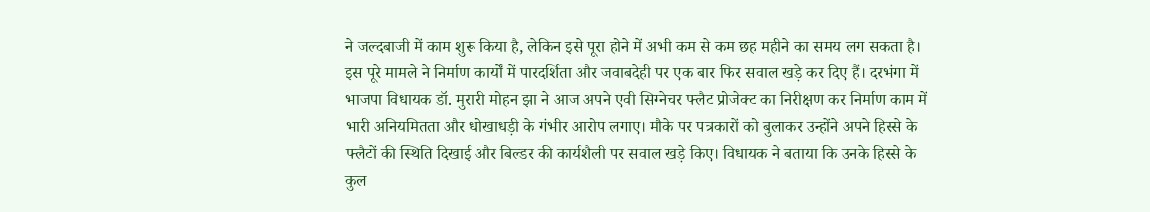ने जल्दबाजी में काम शुरू किया है, लेकिन इसे पूरा होने में अभी कम से कम छह महीने का समय लग सकता है। इस पूरे मामले ने निर्माण कार्यों में पारदर्शिता और जवाबदेही पर एक बार फिर सवाल खड़े कर दिए हैं। दरभंगा में भाजपा विधायक डॉ. मुरारी मोहन झा ने आज अपने एवी सिग्नेचर फ्लैट प्रोजेक्ट का निरीक्षण कर निर्माण काम में भारी अनियमितता और धोखाधड़ी के गंभीर आरोप लगाए। मौके पर पत्रकारों को बुलाकर उन्होंने अपने हिस्से के फ्लैटों की स्थिति दिखाई और बिल्डर की कार्यशैली पर सवाल खड़े किए। विधायक ने बताया कि उनके हिस्से के कुल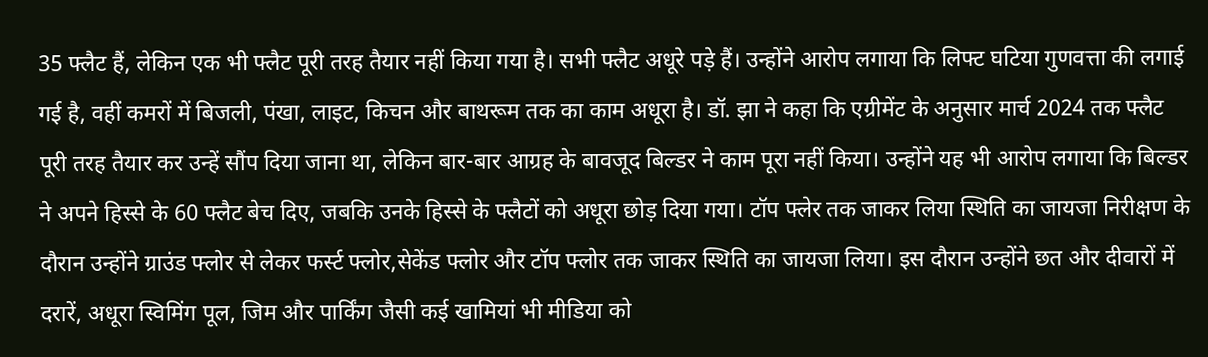35 फ्लैट हैं, लेकिन एक भी फ्लैट पूरी तरह तैयार नहीं किया गया है। सभी फ्लैट अधूरे पड़े हैं। उन्होंने आरोप लगाया कि लिफ्ट घटिया गुणवत्ता की लगाई गई है, वहीं कमरों में बिजली, पंखा, लाइट, किचन और बाथरूम तक का काम अधूरा है। डॉ. झा ने कहा कि एग्रीमेंट के अनुसार मार्च 2024 तक फ्लैट पूरी तरह तैयार कर उन्हें सौंप दिया जाना था, लेकिन बार-बार आग्रह के बावजूद बिल्डर ने काम पूरा नहीं किया। उन्होंने यह भी आरोप लगाया कि बिल्डर ने अपने हिस्से के 60 फ्लैट बेच दिए, जबकि उनके हिस्से के फ्लैटों को अधूरा छोड़ दिया गया। टॉप फ्लेर तक जाकर लिया स्थिति का जायजा निरीक्षण के दौरान उन्होंने ग्राउंड फ्लोर से लेकर फर्स्ट फ्लोर,सेकेंड फ्लोर और टॉप फ्लोर तक जाकर स्थिति का जायजा लिया। इस दौरान उन्होंने छत और दीवारों में दरारें, अधूरा स्विमिंग पूल, जिम और पार्किंग जैसी कई खामियां भी मीडिया को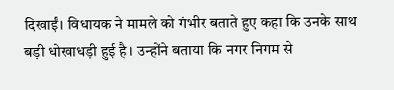दिखाईं। विधायक ने मामले को गंभीर बताते हुए कहा कि उनके साथ बड़ी धोखाधड़ी हुई है। उन्होंने बताया कि नगर निगम से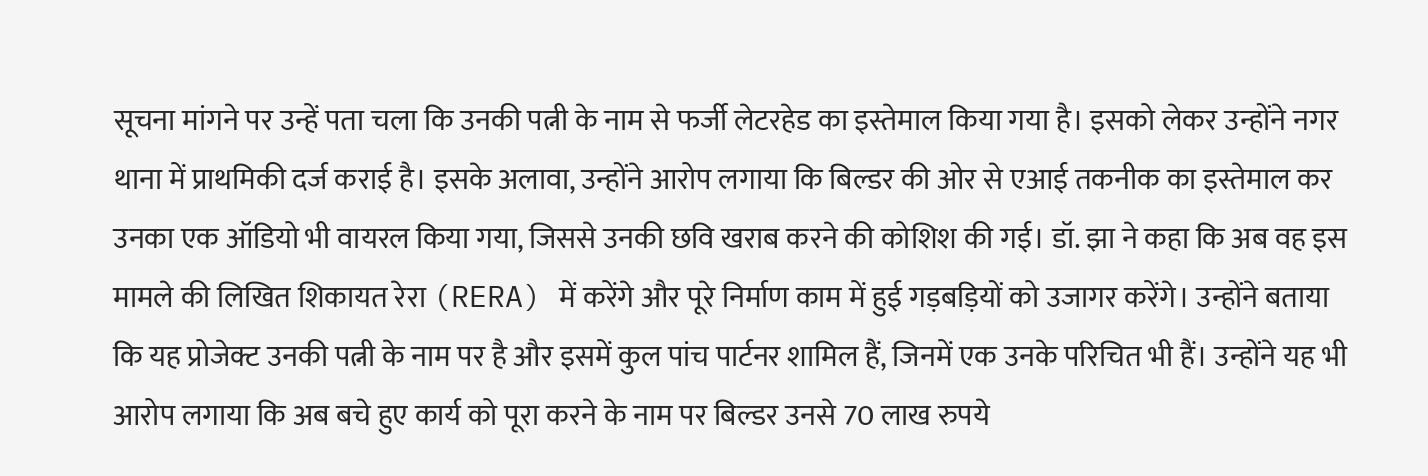सूचना मांगने पर उन्हें पता चला कि उनकी पत्नी के नाम से फर्जी लेटरहेड का इस्तेमाल किया गया है। इसको लेकर उन्होंने नगर थाना में प्राथमिकी दर्ज कराई है। इसके अलावा, उन्होंने आरोप लगाया कि बिल्डर की ओर से एआई तकनीक का इस्तेमाल कर उनका एक ऑडियो भी वायरल किया गया, जिससे उनकी छवि खराब करने की कोशिश की गई। डॉ. झा ने कहा कि अब वह इस मामले की लिखित शिकायत रेरा (RERA) में करेंगे और पूरे निर्माण काम में हुई गड़बड़ियों को उजागर करेंगे। उन्होंने बताया कि यह प्रोजेक्ट उनकी पत्नी के नाम पर है और इसमें कुल पांच पार्टनर शामिल हैं, जिनमें एक उनके परिचित भी हैं। उन्होंने यह भी आरोप लगाया कि अब बचे हुए कार्य को पूरा करने के नाम पर बिल्डर उनसे 70 लाख रुपये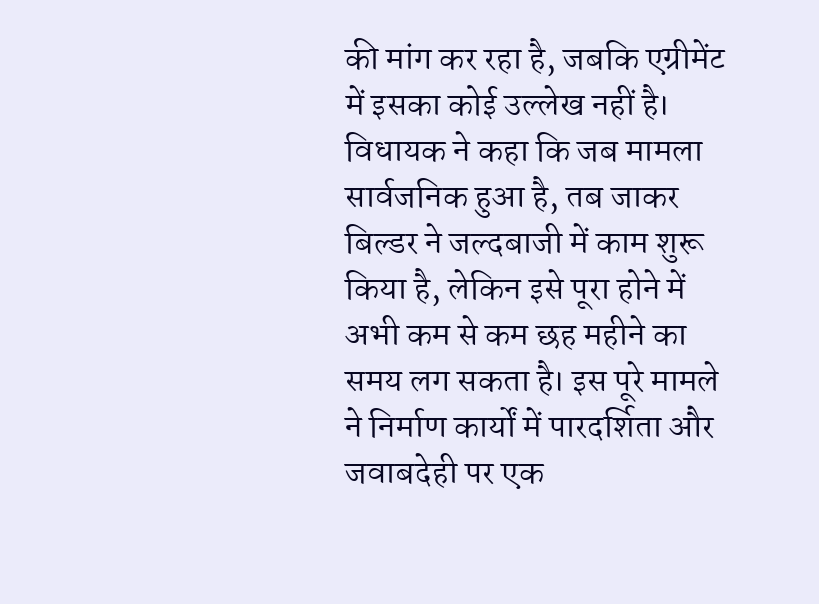की मांग कर रहा है, जबकि एग्रीमेंट में इसका कोई उल्लेख नहीं है।
विधायक ने कहा कि जब मामला सार्वजनिक हुआ है, तब जाकर बिल्डर ने जल्दबाजी में काम शुरू किया है, लेकिन इसे पूरा होने में अभी कम से कम छह महीने का समय लग सकता है। इस पूरे मामले ने निर्माण कार्यों में पारदर्शिता और जवाबदेही पर एक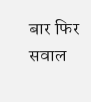बार फिर सवाल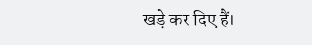खड़े कर दिए हैं।